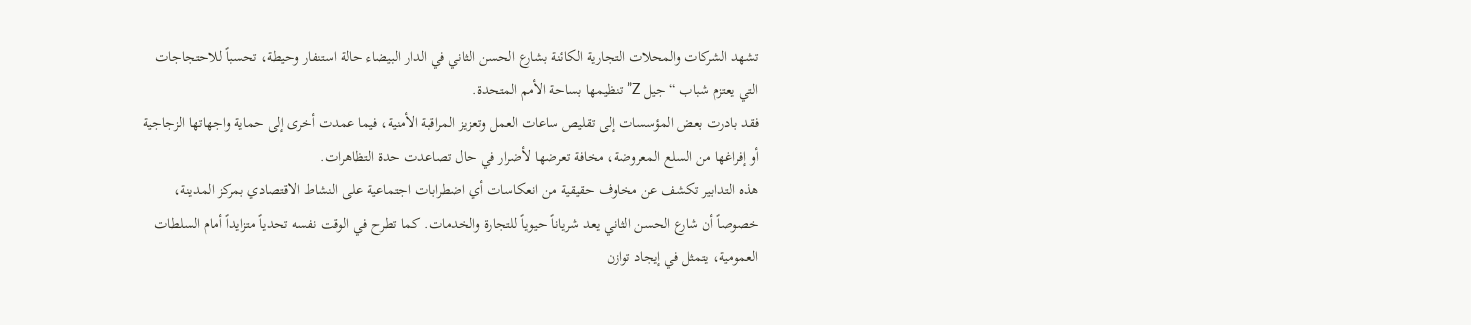تشهد الشركات والمحلات التجارية الكائنة بشارع الحسن الثاني في الدار البيضاء حالة استنفار وحيطة، تحسباً للاحتجاجات التي يعتزم شباب “جيل Z” تنظيمها بساحة الأمم المتحدة.
فقد بادرت بعض المؤسسات إلى تقليص ساعات العمل وتعزيز المراقبة الأمنية، فيما عمدت أخرى إلى حماية واجهاتها الزجاجية أو إفراغها من السلع المعروضة، مخافة تعرضها لأضرار في حال تصاعدت حدة التظاهرات.
هذه التدابير تكشف عن مخاوف حقيقية من انعكاسات أي اضطرابات اجتماعية على النشاط الاقتصادي بمركز المدينة، خصوصاً أن شارع الحسن الثاني يعد شرياناً حيوياً للتجارة والخدمات. كما تطرح في الوقت نفسه تحدياً متزايداً أمام السلطات العمومية، يتمثل في إيجاد توازن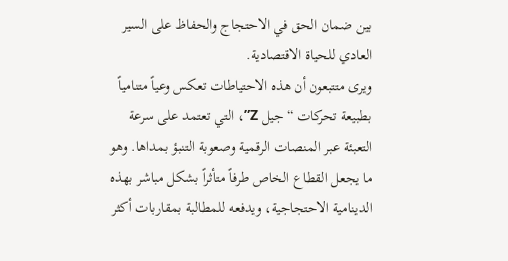بين ضمان الحق في الاحتجاج والحفاظ على السير العادي للحياة الاقتصادية.
ويرى متتبعون أن هذه الاحتياطات تعكس وعياً متنامياً بطبيعة تحركات “جيل Z”، التي تعتمد على سرعة التعبئة عبر المنصات الرقمية وصعوبة التنبؤ بمداها. وهو ما يجعل القطاع الخاص طرفاً متأثراً بشكل مباشر بهذه الدينامية الاحتجاجية، ويدفعه للمطالبة بمقاربات أكثر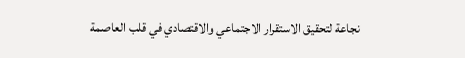نجاعة لتحقيق الاستقرار الاجتماعي والاقتصادي في قلب العاصمة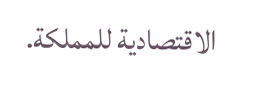الاقتصادية للمملكة.